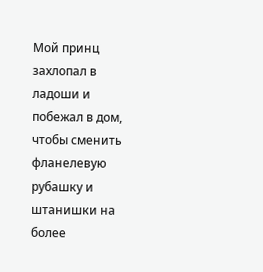Мой принц захлопал в ладоши и побежал в дом, чтобы сменить фланелевую рубашку и штанишки на более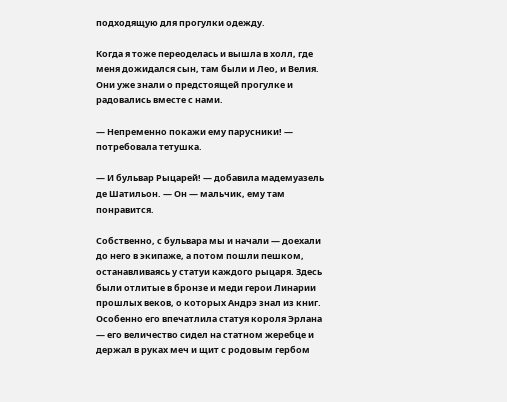подходящую для прогулки одежду.

Когда я тоже переоделась и вышла в холл, где меня дожидался сын, там были и Лео, и Велия. Они уже знали о предстоящей прогулке и радовались вместе с нами.

— Непременно покажи ему парусники! — потребовала тетушка.

— И бульвар Рыцарей! — добавила мадемуазель де Шатильон. — Он — мальчик, ему там понравится.

Собственно, с бульвара мы и начали — доехали до него в экипаже, а потом пошли пешком, останавливаясь у статуи каждого рыцаря. Здесь были отлитые в бронзе и меди герои Линарии прошлых веков, о которых Андрэ знал из книг. Особенно его впечатлила статуя короля Эрлана — его величество сидел на статном жеребце и держал в руках меч и щит с родовым гербом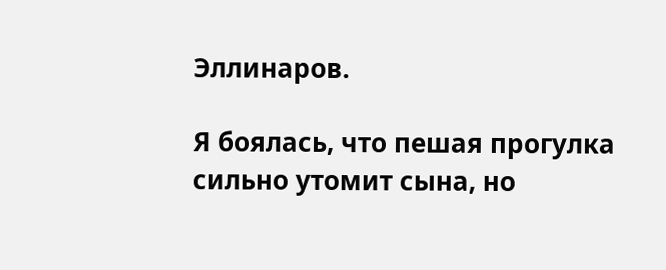Эллинаров.

Я боялась, что пешая прогулка сильно утомит сына, но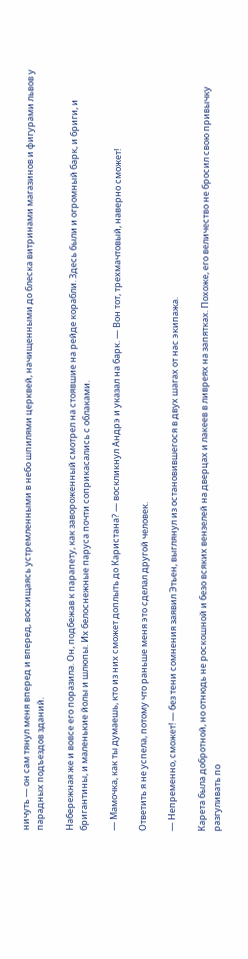ничуть — он сам тянул меня вперед и вперед, восхищаясь устремленными в небо шпилями церквей, начищенными до блеска витринами магазинов и фигурами львов у парадных подъездов зданий.

Набережная же и вовсе его поразила. Он, подбежав к парапету, как завороженный смотрел на стоявшие на рейде корабли. Здесь были и огромный барк, и бриги, и бригантины, и маленькие йолы и шлюпы. Их белоснежные паруса почти соприкасались с облаками.

— Мамочка, как ты думаешь, кто из них сможет доплыть до Каристана? — воскликнул Андрэ и указал на барк. — Вон тот, трехмачтовый, наверно сможет!

Ответить я не успела, потому что раньше меня это сделал другой человек.

— Непременно, сможет! — без тени сомнения заявил Этьен, выглянул из остановившегося в двух шагах от нас экипажа.

Карета была добротной, но отнюдь не роскошной и безо всяких вензелей на дверцах и лакеев в ливреях на запятках. Похоже, его величество не бросил свою привычку разгуливать по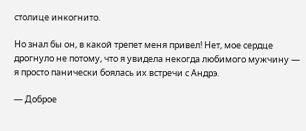столице инкогнито.

Но знал бы он, в какой трепет меня привел! Нет, мое сердце дрогнуло не потому, что я увидела некогда любимого мужчину — я просто панически боялась их встречи с Андрэ.

— Доброе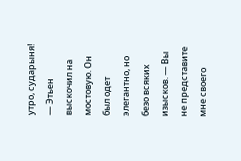утро, сударыня! — Этьен выскочил на мостовую. Он был одет элегантно, но безо всяких изысков. — Вы не представите мне своего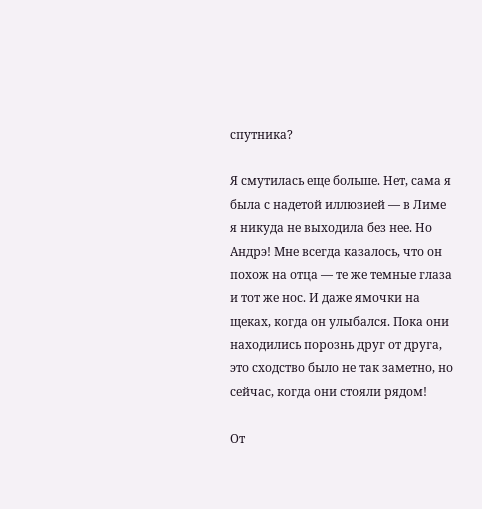спутника?

Я смутилась еще больше. Нет, сама я была с надетой иллюзией — в Лиме я никуда не выходила без нее. Но Андрэ! Мне всегда казалось, что он похож на отца — те же темные глаза и тот же нос. И даже ямочки на щеках, когда он улыбался. Пока они находились порознь друг от друга, это сходство было не так заметно, но сейчас, когда они стояли рядом!

От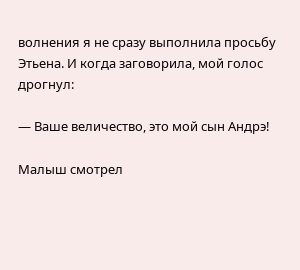волнения я не сразу выполнила просьбу Этьена. И когда заговорила, мой голос дрогнул:

— Ваше величество, это мой сын Андрэ!

Малыш смотрел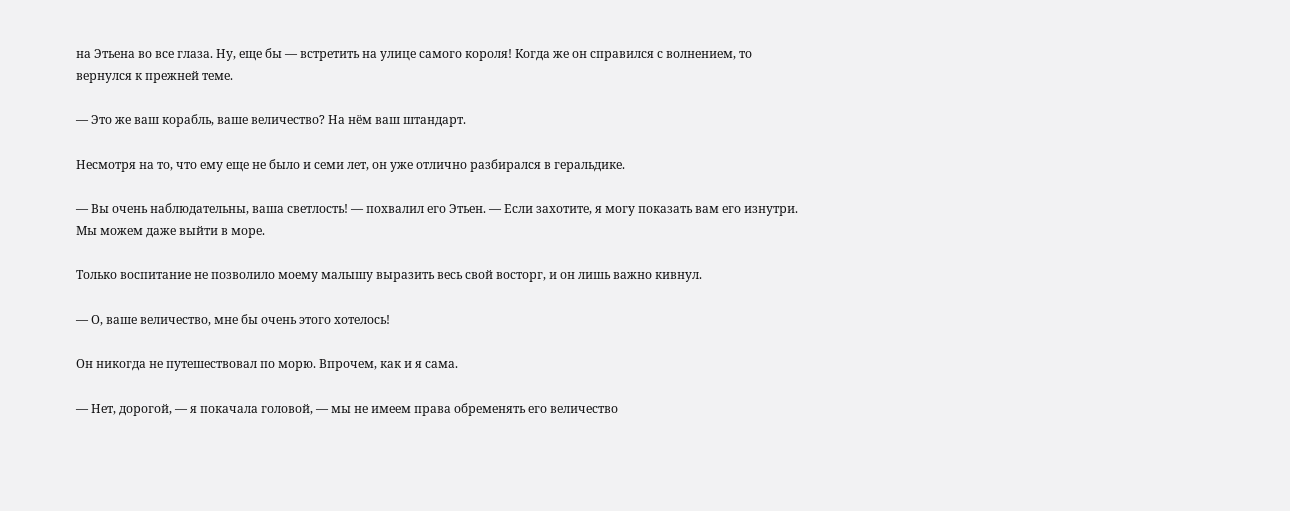на Этьена во все глаза. Ну, еще бы — встретить на улице самого короля! Когда же он справился с волнением, то вернулся к прежней теме.

— Это же ваш корабль, ваше величество? На нём ваш штандарт.

Несмотря на то, что ему еще не было и семи лет, он уже отлично разбирался в геральдике.

— Вы очень наблюдательны, ваша светлость! — похвалил его Этьен. — Если захотите, я могу показать вам его изнутри. Мы можем даже выйти в море.

Только воспитание не позволило моему малышу выразить весь свой восторг, и он лишь важно кивнул.

— О, ваше величество, мне бы очень этого хотелось!

Он никогда не путешествовал по морю. Впрочем, как и я сама.

— Нет, дорогой, — я покачала головой, — мы не имеем права обременять его величество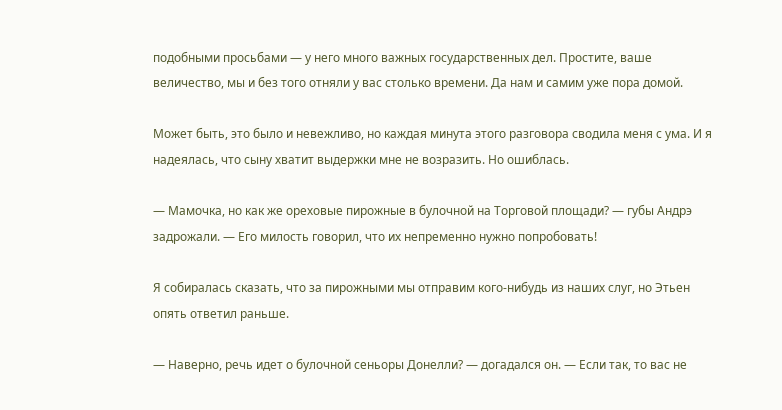подобными просьбами — у него много важных государственных дел. Простите, ваше величество, мы и без того отняли у вас столько времени. Да нам и самим уже пора домой.

Может быть, это было и невежливо, но каждая минута этого разговора сводила меня с ума. И я надеялась, что сыну хватит выдержки мне не возразить. Но ошиблась.

— Мамочка, но как же ореховые пирожные в булочной на Торговой площади? — губы Андрэ задрожали. — Его милость говорил, что их непременно нужно попробовать!

Я собиралась сказать, что за пирожными мы отправим кого-нибудь из наших слуг, но Этьен опять ответил раньше.

— Наверно, речь идет о булочной сеньоры Донелли? — догадался он. — Если так, то вас не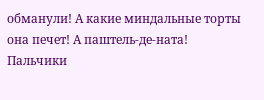обманули! А какие миндальные торты она печет! А паштель-де-ната! Пальчики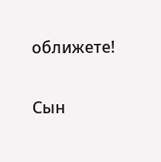оближете!

Сын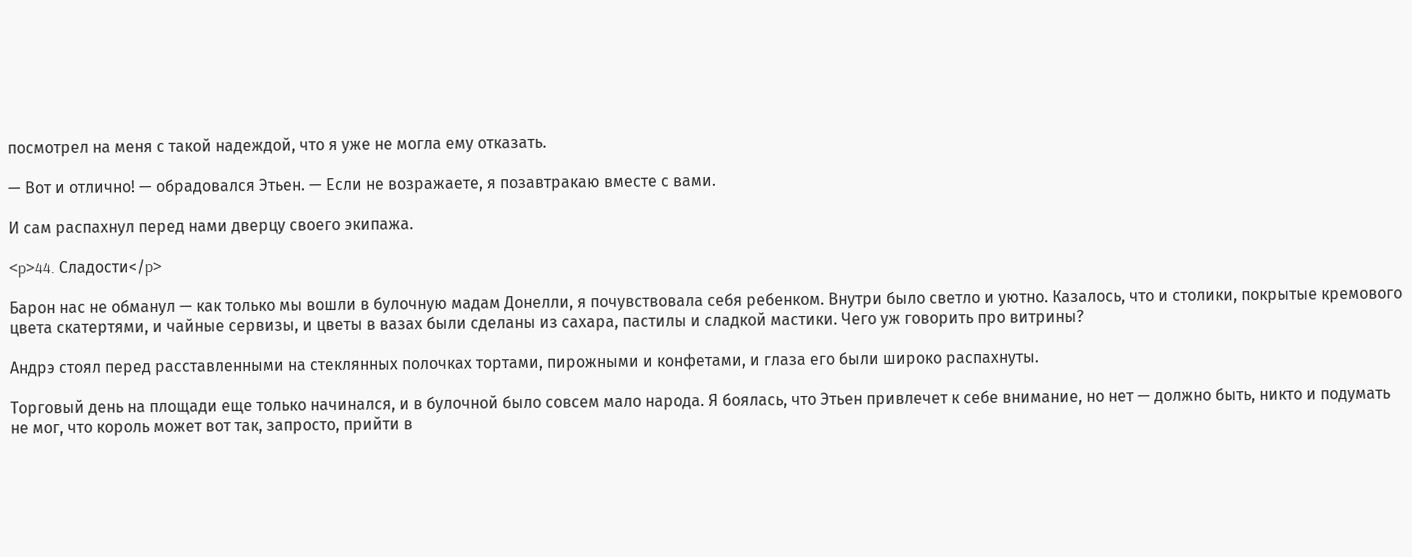посмотрел на меня с такой надеждой, что я уже не могла ему отказать.

— Вот и отлично! — обрадовался Этьен. — Если не возражаете, я позавтракаю вместе с вами.

И сам распахнул перед нами дверцу своего экипажа.

<p>44. Сладости</p>

Барон нас не обманул — как только мы вошли в булочную мадам Донелли, я почувствовала себя ребенком. Внутри было светло и уютно. Казалось, что и столики, покрытые кремового цвета скатертями, и чайные сервизы, и цветы в вазах были сделаны из сахара, пастилы и сладкой мастики. Чего уж говорить про витрины?

Андрэ стоял перед расставленными на стеклянных полочках тортами, пирожными и конфетами, и глаза его были широко распахнуты.

Торговый день на площади еще только начинался, и в булочной было совсем мало народа. Я боялась, что Этьен привлечет к себе внимание, но нет — должно быть, никто и подумать не мог, что король может вот так, запросто, прийти в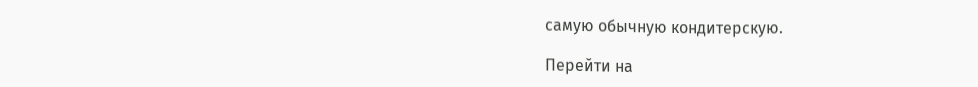самую обычную кондитерскую.

Перейти на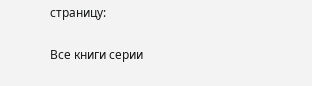страницу:

Все книги серии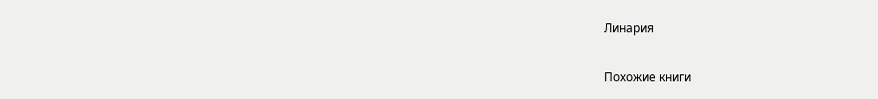Линария

Похожие книги